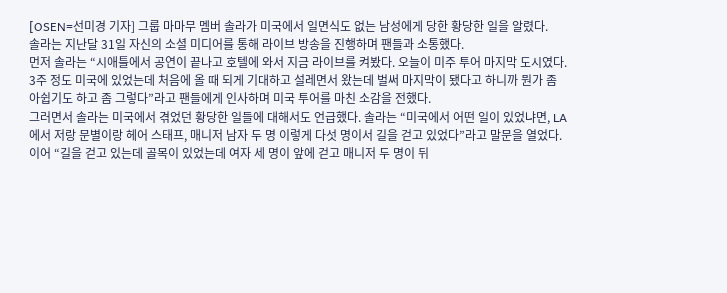[OSEN=선미경 기자] 그룹 마마무 멤버 솔라가 미국에서 일면식도 없는 남성에게 당한 황당한 일을 알렸다.
솔라는 지난달 31일 자신의 소셜 미디어를 통해 라이브 방송을 진행하며 팬들과 소통했다.
먼저 솔라는 “시애틀에서 공연이 끝나고 호텔에 와서 지금 라이브를 켜봤다. 오늘이 미주 투어 마지막 도시였다. 3주 정도 미국에 있었는데 처음에 올 때 되게 기대하고 설레면서 왔는데 벌써 마지막이 됐다고 하니까 뭔가 좀 아쉽기도 하고 좀 그렇다”라고 팬들에게 인사하며 미국 투어를 마친 소감을 전했다.
그러면서 솔라는 미국에서 겪었던 황당한 일들에 대해서도 언급했다. 솔라는 “미국에서 어떤 일이 있었냐면, LA에서 저랑 문별이랑 헤어 스태프, 매니저 남자 두 명 이렇게 다섯 명이서 길을 걷고 있었다”라고 말문을 열었다.
이어 “길을 걷고 있는데 골목이 있었는데 여자 세 명이 앞에 걷고 매니저 두 명이 뒤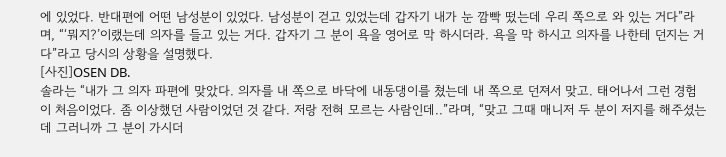에 있었다. 반대편에 어떤 남성분이 있었다. 남성분이 걷고 있었는데 갑자기 내가 눈 깜빡 떴는데 우리 쪽으로 와 있는 거다”라며, “‘뭐지?’이랬는데 의자를 들고 있는 거다. 갑자기 그 분이 욕을 영어로 막 하시더라. 욕을 막 하시고 의자를 나한테 던지는 거다”라고 당시의 상황을 설명했다.
[사진]OSEN DB.
솔라는 “내가 그 의자 파편에 맞았다. 의자를 내 쪽으로 바닥에 내동댕이를 쳤는데 내 쪽으로 던져서 맞고. 태어나서 그런 경험이 처음이었다. 좀 이상했던 사람이었던 것 같다. 저랑 전혀 모르는 사람인데..”라며, “맞고 그때 매니저 두 분이 저지를 해주셨는데 그러니까 그 분이 가시더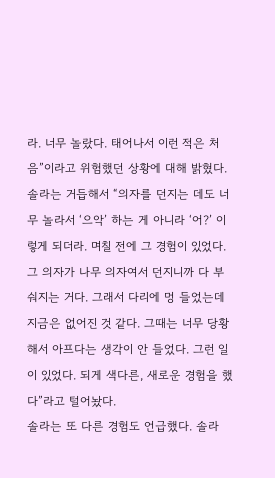라. 너무 놀랐다. 태어나서 이런 적은 처음”이라고 위험했던 상황에 대해 밝혔다.
솔라는 거듭해서 “의자를 던지는 데도 너무 놀라서 ‘으악’ 하는 게 아니라 ‘어?’ 이렇게 되더라. 며칠 전에 그 경험이 있었다. 그 의자가 나무 의자여서 던지니까 다 부숴지는 거다. 그래서 다리에 멍 들었는데 지금은 없어진 것 같다. 그때는 너무 당황해서 아프다는 생각이 안 들었다. 그런 일이 있었다. 되게 색다른, 새로운 경험을 했다”라고 털어놨다.
솔라는 또 다른 경험도 언급했다. 솔라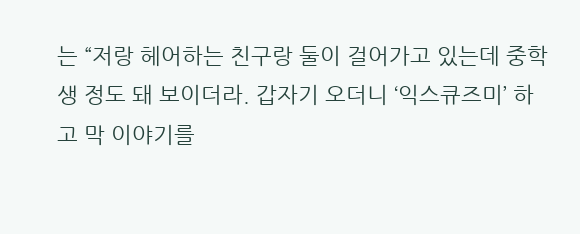는 “저랑 헤어하는 친구랑 둘이 걸어가고 있는데 중학생 정도 돼 보이더라. 갑자기 오더니 ‘익스큐즈미’ 하고 막 이야기를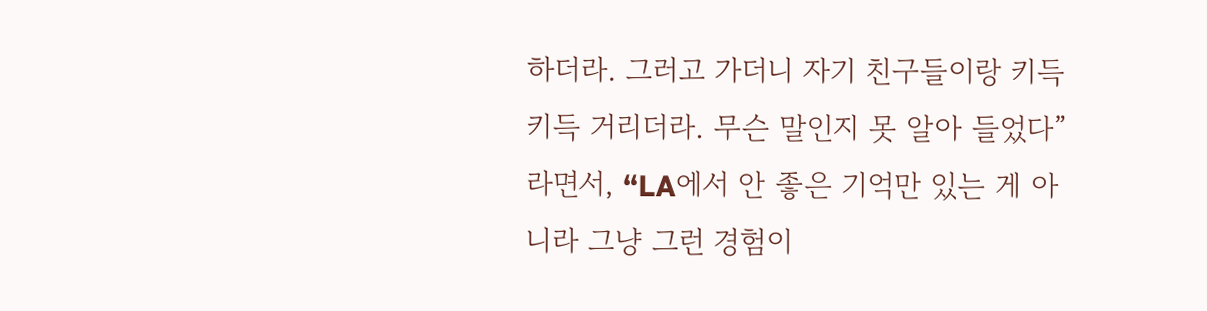하더라. 그러고 가더니 자기 친구들이랑 키득키득 거리더라. 무슨 말인지 못 알아 들었다”라면서, “LA에서 안 좋은 기억만 있는 게 아니라 그냥 그런 경험이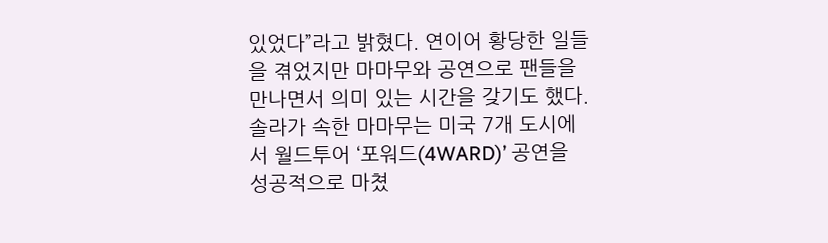있었다”라고 밝혔다. 연이어 황당한 일들을 겪었지만 마마무와 공연으로 팬들을 만나면서 의미 있는 시간을 갖기도 했다.
솔라가 속한 마마무는 미국 7개 도시에서 월드투어 ‘포워드(4WARD)’ 공연을 성공적으로 마쳤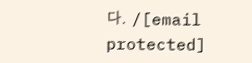다. /[email protected]